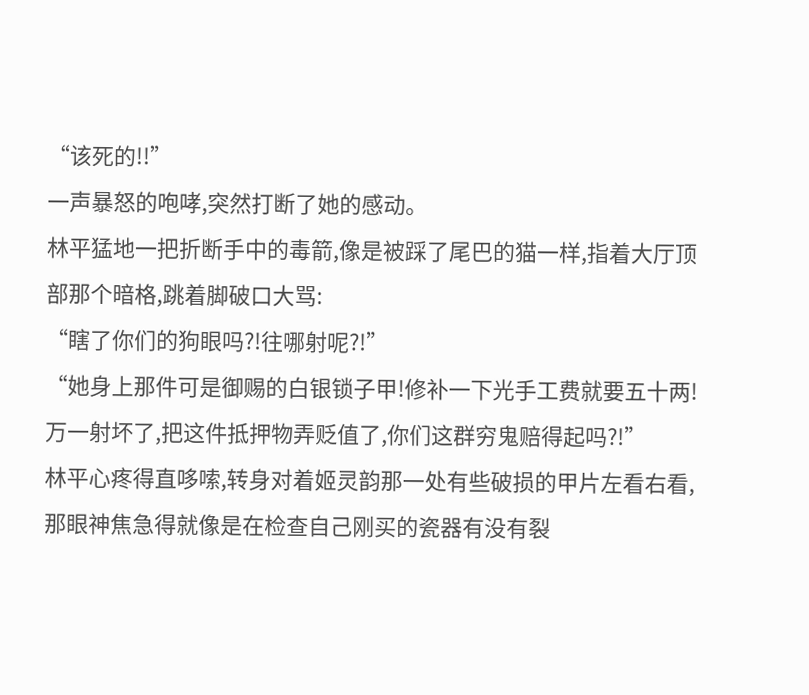“该死的!!”
一声暴怒的咆哮,突然打断了她的感动。
林平猛地一把折断手中的毒箭,像是被踩了尾巴的猫一样,指着大厅顶部那个暗格,跳着脚破口大骂:
“瞎了你们的狗眼吗?!往哪射呢?!”
“她身上那件可是御赐的白银锁子甲!修补一下光手工费就要五十两!万一射坏了,把这件抵押物弄贬值了,你们这群穷鬼赔得起吗?!”
林平心疼得直哆嗦,转身对着姬灵韵那一处有些破损的甲片左看右看,那眼神焦急得就像是在检查自己刚买的瓷器有没有裂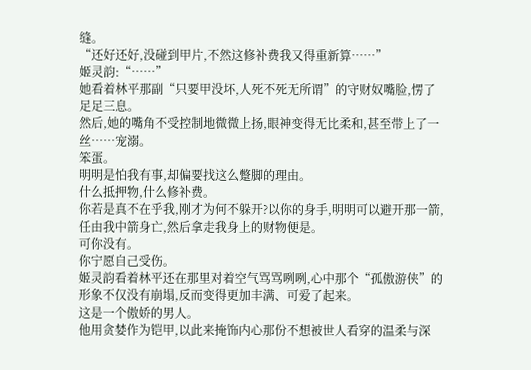缝。
“还好还好,没碰到甲片,不然这修补费我又得重新算……”
姬灵韵:“……”
她看着林平那副“只要甲没坏,人死不死无所谓”的守财奴嘴脸,愣了足足三息。
然后,她的嘴角不受控制地微微上扬,眼神变得无比柔和,甚至带上了一丝……宠溺。
笨蛋。
明明是怕我有事,却偏要找这么蹩脚的理由。
什么抵押物,什么修补费。
你若是真不在乎我,刚才为何不躲开?以你的身手,明明可以避开那一箭,任由我中箭身亡,然后拿走我身上的财物便是。
可你没有。
你宁愿自己受伤。
姬灵韵看着林平还在那里对着空气骂骂咧咧,心中那个“孤傲游侠”的形象不仅没有崩塌,反而变得更加丰满、可爱了起来。
这是一个傲娇的男人。
他用贪婪作为铠甲,以此来掩饰内心那份不想被世人看穿的温柔与深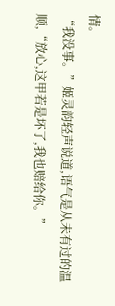情。
“我没事。”姬灵韵轻声说道,语气是从未有过的温顺,“放心,这甲若是坏了,我也赔给你。”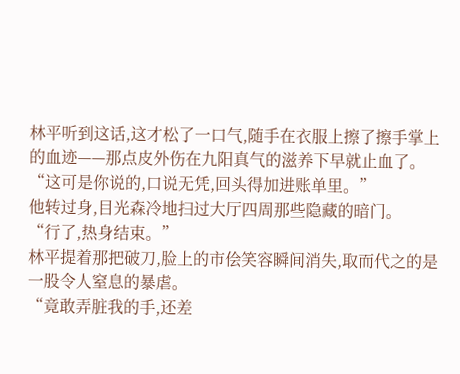林平听到这话,这才松了一口气,随手在衣服上擦了擦手掌上的血迹——那点皮外伤在九阳真气的滋养下早就止血了。
“这可是你说的,口说无凭,回头得加进账单里。”
他转过身,目光森冷地扫过大厅四周那些隐藏的暗门。
“行了,热身结束。”
林平提着那把破刀,脸上的市侩笑容瞬间消失,取而代之的是一股令人窒息的暴虐。
“竟敢弄脏我的手,还差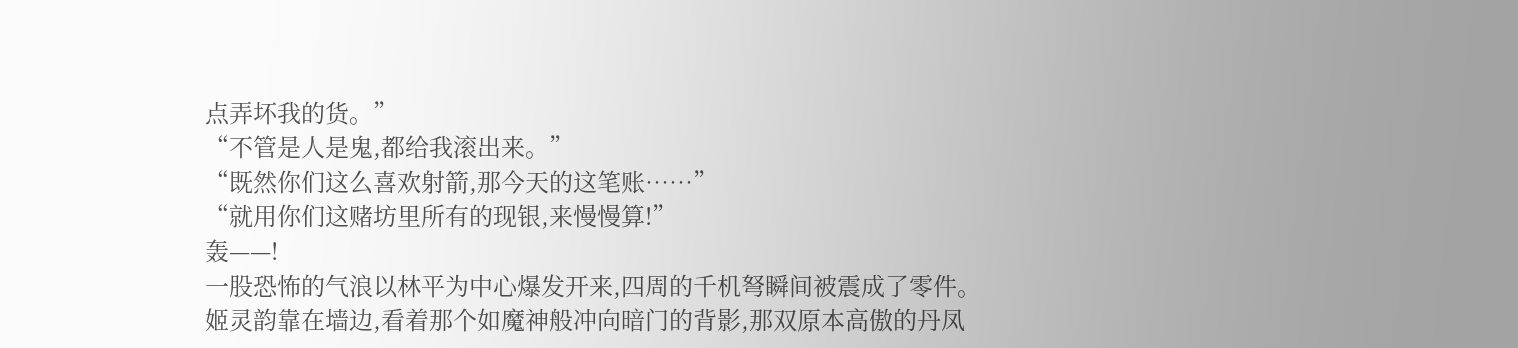点弄坏我的货。”
“不管是人是鬼,都给我滚出来。”
“既然你们这么喜欢射箭,那今天的这笔账……”
“就用你们这赌坊里所有的现银,来慢慢算!”
轰——!
一股恐怖的气浪以林平为中心爆发开来,四周的千机弩瞬间被震成了零件。
姬灵韵靠在墙边,看着那个如魔神般冲向暗门的背影,那双原本高傲的丹凤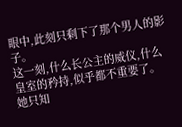眼中,此刻只剩下了那个男人的影子。
这一刻,什么长公主的威仪,什么皇室的矜持,似乎都不重要了。
她只知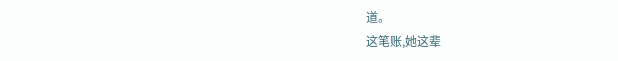道。
这笔账,她这辈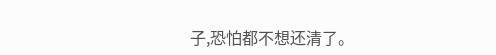子,恐怕都不想还清了。